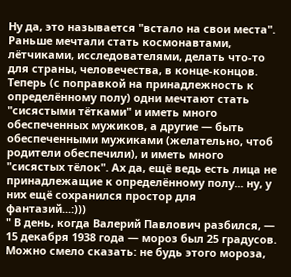Ну да, это называется "встало на свои места". Раньше мечтали стать космонавтами, лётчиками, исследователями, делать что-то для страны, человечества, в конце-концов. Теперь (с поправкой на принадлежность к определённому полу) одни мечтают стать "сисястыми тётками" и иметь много обеспеченных мужиков, а другие — быть обеспеченными мужиками (желательно, чтоб родители обеспечили), и иметь много "сисястых тёлок". Ах да, ещё ведь есть лица не принадлежащие к определённому полу... ну, у них ещё сохранился простор для фантазий...:)))
" В день, когда Валерий Павлович разбился, — 15 декабря 1938 года — мороз был 25 градусов. Можно смело сказать: не будь этого мороза,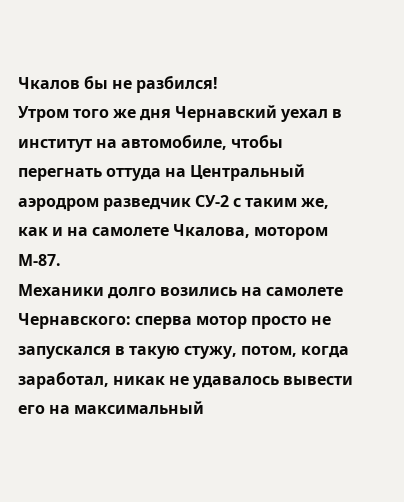Чкалов бы не разбился!
Утром того же дня Чернавский уехал в институт на автомобиле, чтобы перегнать оттуда на Центральный aэpoдром разведчик СУ-2 с таким же, как и на самолете Чкалова, мотором М-87.
Механики долго возились на самолете Чернавского: сперва мотор просто не запускался в такую стужу, потом, когда заработал, никак не удавалось вывести его на максимальный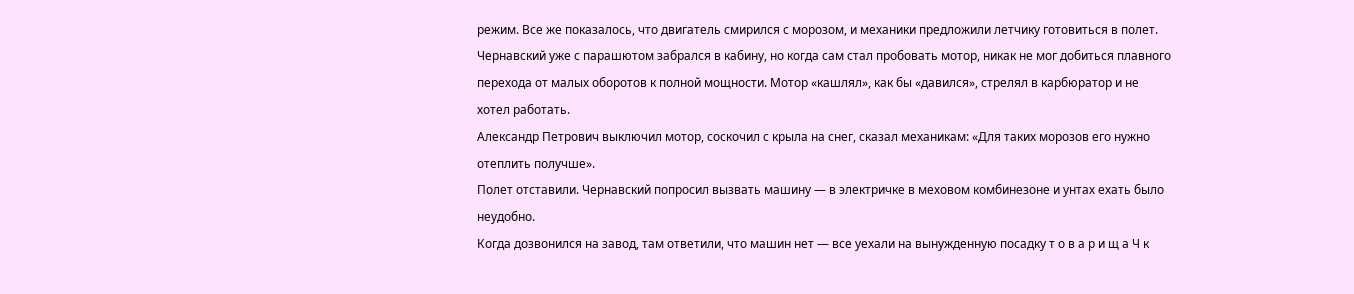режим. Все же показалось, что двигатель смирился с морозом, и механики предложили летчику готовиться в полет.
Чернавский уже с парашютом забрался в кабину, но когда сам стал пробовать мотор, никак не мог добиться плавного перехода от малых оборотов к полной мощности. Мотор «кашлял», как бы «давился», стрелял в карбюратор и не хотел работать.
Александр Петрович выключил мотор, соскочил с крыла на снег, сказал механикам: «Для таких морозов его нужно отеплить получше».
Полет отставили. Чернавский попросил вызвать машину — в электричке в меховом комбинезоне и унтах ехать было неудобно.
Когда дозвонился на завод, там ответили, что машин нет — все уехали на вынужденную посадку т о в а р и щ а Ч к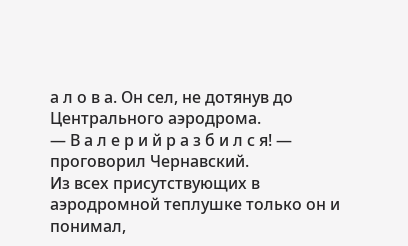а л о в а. Он сел, не дотянув до Центрального аэродрома.
— В а л е р и й р а з б и л с я! — проговорил Чернавский.
Из всех присутствующих в аэродромной теплушке только он и понимал,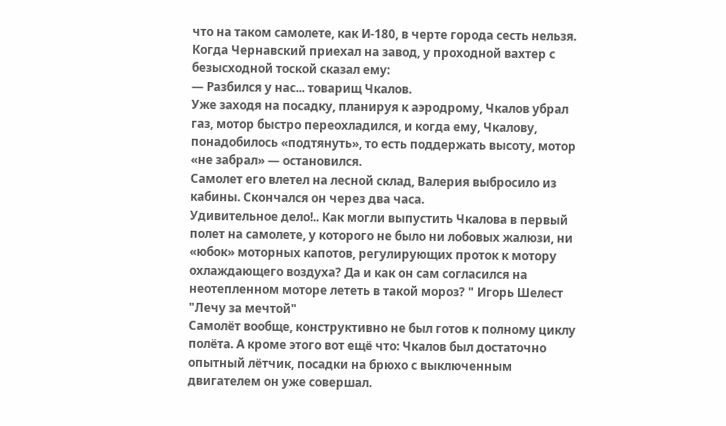что на таком самолете, как И-180, в черте города сесть нельзя.
Когда Чернавский приехал на завод, у проходной вахтер с безысходной тоской сказал ему:
— Разбился у нас... товарищ Чкалов.
Уже заходя на посадку, планируя к аэродрому, Чкалов убрал газ, мотор быстро переохладился, и когда ему, Чкалову, понадобилось «подтянуть», то есть поддержать высоту, мотор «не забрал» — остановился.
Самолет его влетел на лесной склад, Валерия выбросило из кабины. Скончался он через два часа.
Удивительное дело!.. Как могли выпустить Чкалова в первый полет на самолете, у которого не было ни лобовых жалюзи, ни «юбок» моторных капотов, регулирующих проток к мотору охлаждающего воздуха? Да и как он сам согласился на неотепленном моторе лететь в такой мороз? " Игорь Шелест "Лечу за мечтой"
Самолёт вообще, конструктивно не был готов к полному циклу полёта. А кроме этого вот ещё что: Чкалов был достаточно опытный лётчик, посадки на брюхо с выключенным двигателем он уже совершал.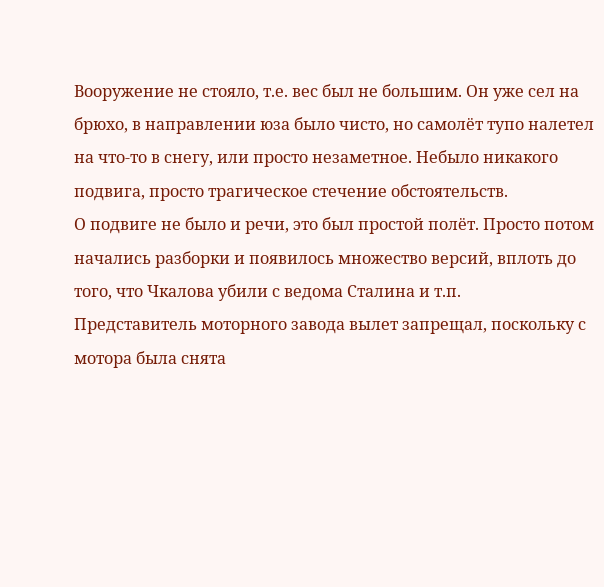Вооружение не стояло, т.е. вес был не большим. Он уже сел на брюхо, в направлении юза было чисто, но самолёт тупо налетел на что-то в снегу, или просто незаметное. Небыло никакого подвига, просто трагическое стечение обстоятельств.
О подвиге не было и речи, это был простой полёт. Просто потом начались разборки и появилось множество версий, вплоть до того, что Чкалова убили с ведома Сталина и т.п.
Представитель моторного завода вылет запрещал, поскольку с мотора была снята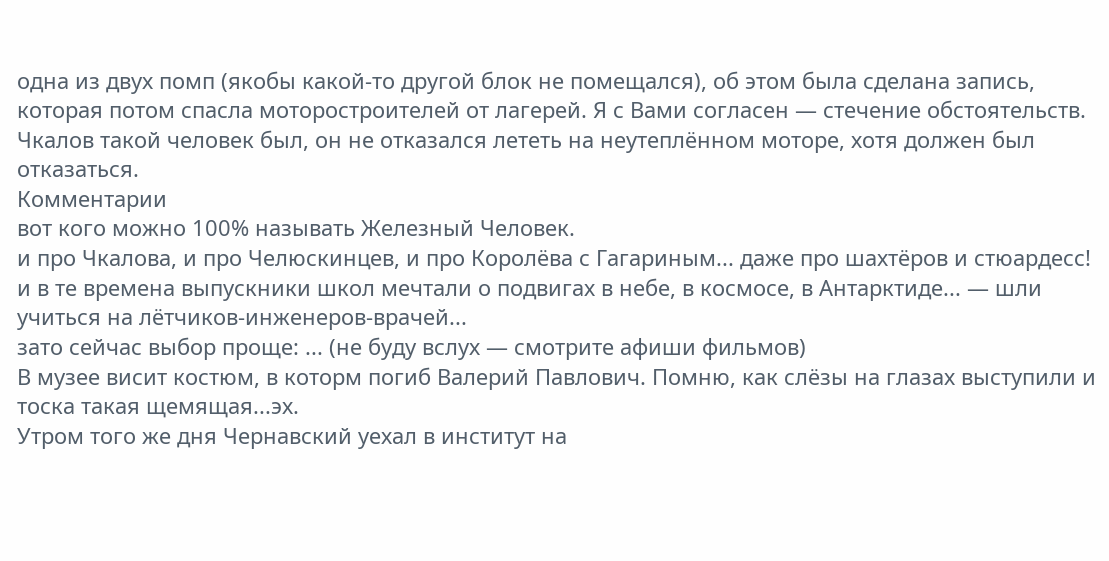одна из двух помп (якобы какой-то другой блок не помещался), об этом была сделана запись, которая потом спасла моторостроителей от лагерей. Я с Вами согласен — стечение обстоятельств. Чкалов такой человек был, он не отказался лететь на неутеплённом моторе, хотя должен был отказаться.
Комментарии
вот кого можно 100% называть Железный Человек.
и про Чкалова, и про Челюскинцев, и про Королёва с Гагариным... даже про шахтёров и стюардесс!
и в те времена выпускники школ мечтали о подвигах в небе, в космосе, в Антарктиде... — шли учиться на лётчиков-инженеров-врачей...
зато сейчас выбор проще: ... (не буду вслух — смотрите афиши фильмов)
В музее висит костюм, в которм погиб Валерий Павлович. Помню, как слёзы на глазах выступили и тоска такая щемящая...эх.
Утром того же дня Чернавский уехал в институт на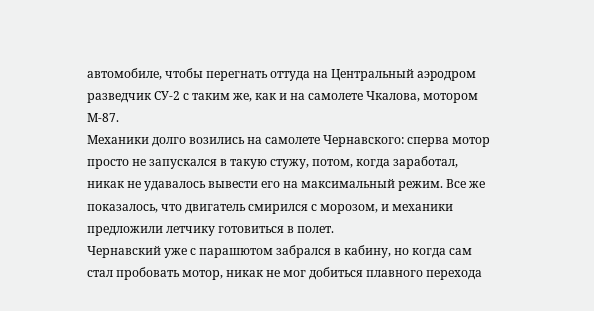автомобиле, чтобы перегнать оттуда на Центральный aэpoдром разведчик СУ-2 с таким же, как и на самолете Чкалова, мотором М-87.
Механики долго возились на самолете Чернавского: сперва мотор просто не запускался в такую стужу, потом, когда заработал, никак не удавалось вывести его на максимальный режим. Все же показалось, что двигатель смирился с морозом, и механики предложили летчику готовиться в полет.
Чернавский уже с парашютом забрался в кабину, но когда сам стал пробовать мотор, никак не мог добиться плавного перехода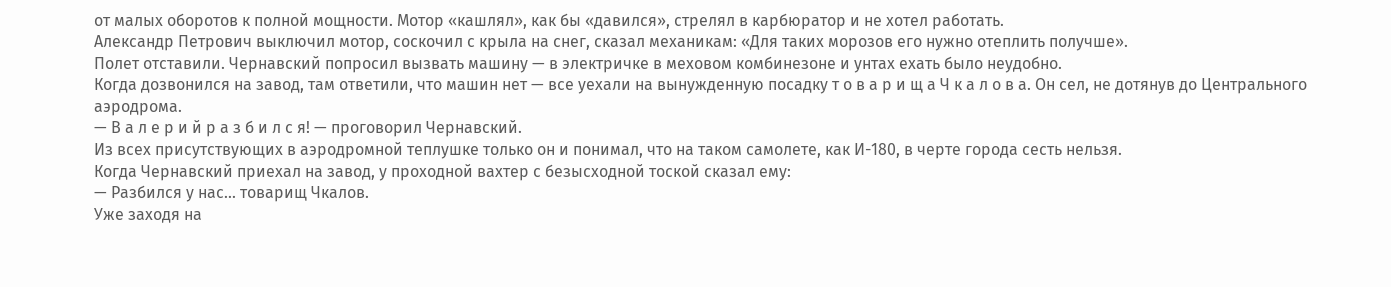от малых оборотов к полной мощности. Мотор «кашлял», как бы «давился», стрелял в карбюратор и не хотел работать.
Александр Петрович выключил мотор, соскочил с крыла на снег, сказал механикам: «Для таких морозов его нужно отеплить получше».
Полет отставили. Чернавский попросил вызвать машину — в электричке в меховом комбинезоне и унтах ехать было неудобно.
Когда дозвонился на завод, там ответили, что машин нет — все уехали на вынужденную посадку т о в а р и щ а Ч к а л о в а. Он сел, не дотянув до Центрального аэродрома.
— В а л е р и й р а з б и л с я! — проговорил Чернавский.
Из всех присутствующих в аэродромной теплушке только он и понимал, что на таком самолете, как И-180, в черте города сесть нельзя.
Когда Чернавский приехал на завод, у проходной вахтер с безысходной тоской сказал ему:
— Разбился у нас... товарищ Чкалов.
Уже заходя на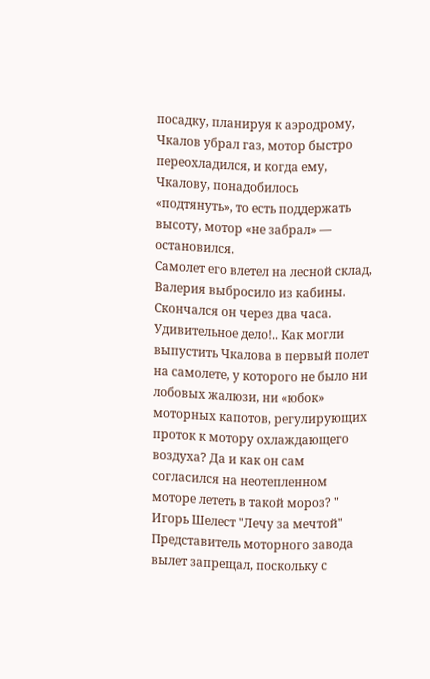посадку, планируя к аэродрому, Чкалов убрал газ, мотор быстро переохладился, и когда ему, Чкалову, понадобилось «подтянуть», то есть поддержать высоту, мотор «не забрал» — остановился.
Самолет его влетел на лесной склад, Валерия выбросило из кабины. Скончался он через два часа.
Удивительное дело!.. Как могли выпустить Чкалова в первый полет на самолете, у которого не было ни лобовых жалюзи, ни «юбок» моторных капотов, регулирующих проток к мотору охлаждающего воздуха? Да и как он сам согласился на неотепленном моторе лететь в такой мороз? " Игорь Шелест "Лечу за мечтой"
Представитель моторного завода вылет запрещал, поскольку с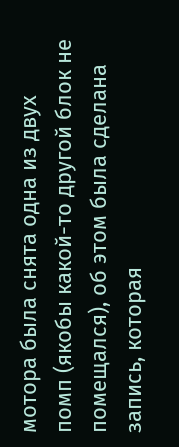мотора была снята одна из двух помп (якобы какой-то другой блок не помещался), об этом была сделана запись, которая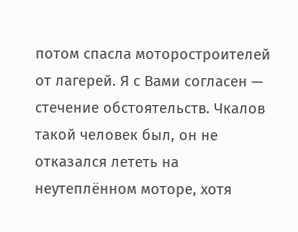потом спасла моторостроителей от лагерей. Я с Вами согласен — стечение обстоятельств. Чкалов такой человек был, он не отказался лететь на неутеплённом моторе, хотя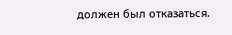должен был отказаться.